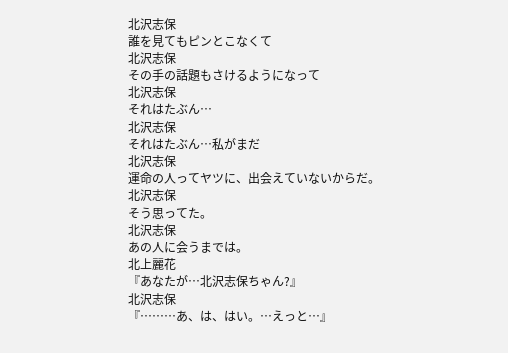北沢志保
誰を見てもピンとこなくて
北沢志保
その手の話題もさけるようになって
北沢志保
それはたぶん…
北沢志保
それはたぶん…私がまだ
北沢志保
運命の人ってヤツに、出会えていないからだ。
北沢志保
そう思ってた。
北沢志保
あの人に会うまでは。
北上麗花
『あなたが…北沢志保ちゃん?』
北沢志保
『………あ、は、はい。…えっと…』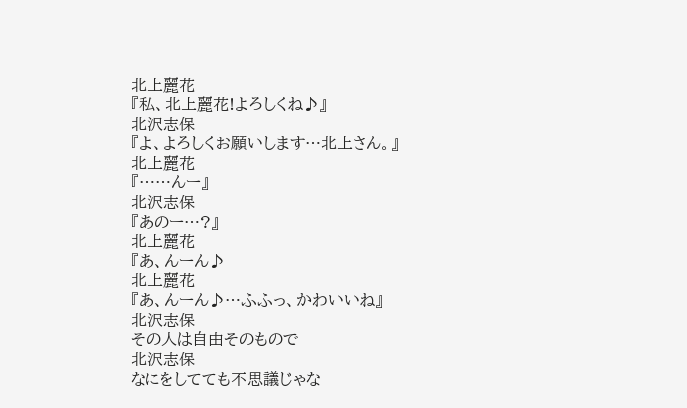北上麗花
『私、北上麗花!よろしくね♪』
北沢志保
『よ、よろしくお願いします…北上さん。』
北上麗花
『……んー』
北沢志保
『あのー…?』
北上麗花
『あ、んーん♪
北上麗花
『あ、んーん♪…ふふっ、かわいいね』
北沢志保
その人は自由そのもので
北沢志保
なにをしてても不思議じゃな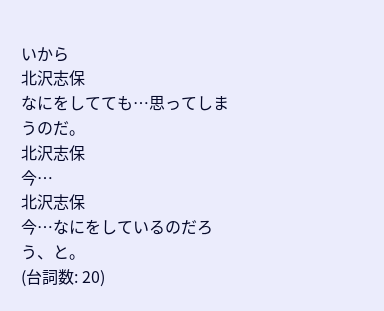いから
北沢志保
なにをしてても…思ってしまうのだ。
北沢志保
今…
北沢志保
今…なにをしているのだろう、と。
(台詞数: 20)